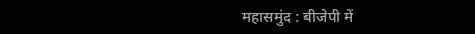महासमुंद : बीजेपी में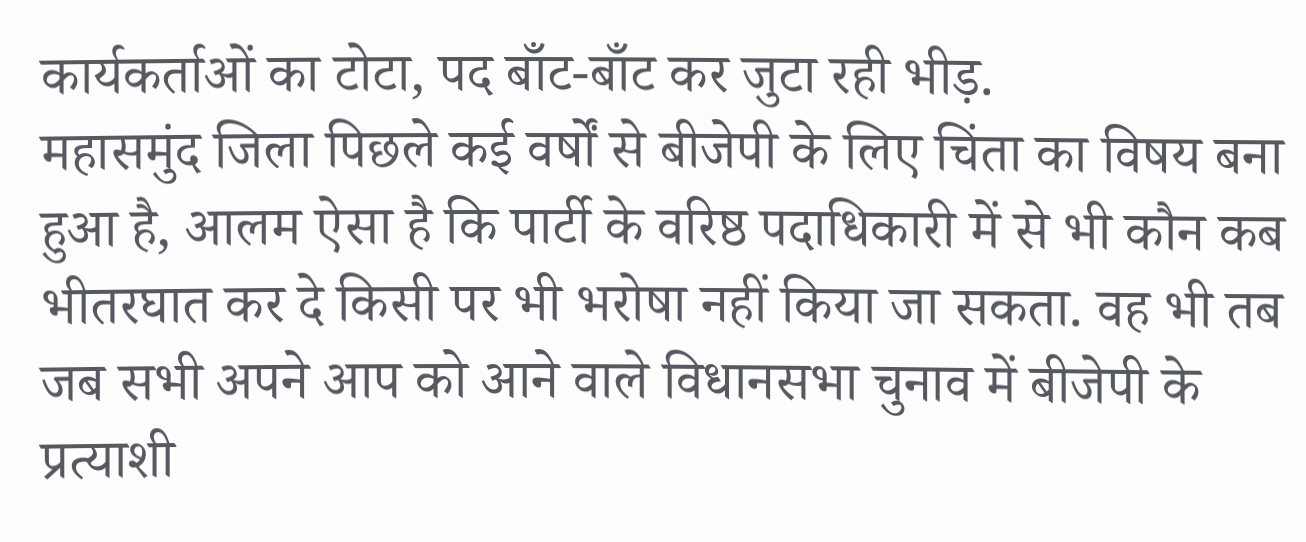कार्यकर्ताओं का टोटा, पद बाँट-बाँट कर जुटा रही भीड़.
महासमुंद जिला पिछले कई वर्षों से बीजेपी के लिए चिंता का विषय बना हुआ है, आलम ऐसा है कि पार्टी के वरिष्ठ पदाधिकारी में से भी कौन कब भीतरघात कर दे किसी पर भी भरोषा नहीं किया जा सकता. वह भी तब जब सभी अपने आप को आने वाले विधानसभा चुनाव में बीजेपी के प्रत्याशी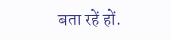बता रहें हों.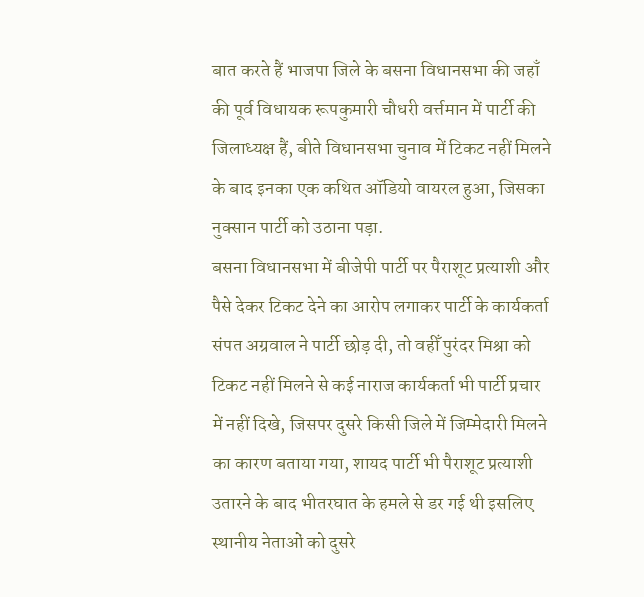बात करते हैं भाजपा जिले के बसना विधानसभा की जहाँ की पूर्व विधायक रूपकुमारी चौधरी वर्त्तमान में पार्टी की जिलाध्यक्ष हैं, बीते विधानसभा चुनाव में टिकट नहीं मिलने के बाद इनका एक कथित ऑडियो वायरल हुआ, जिसका नुक्सान पार्टी को उठाना पड़ा.
बसना विधानसभा में बीजेपी पार्टी पर पैराशूट प्रत्याशी और पैसे देकर टिकट देने का आरोप लगाकर पार्टी के कार्यकर्ता संपत अग्रवाल ने पार्टी छोड़ दी, तो वहीँ पुरंदर मिश्रा को टिकट नहीं मिलने से कई नाराज कार्यकर्ता भी पार्टी प्रचार में नहीं दिखे, जिसपर दुसरे किसी जिले में जिम्मेदारी मिलने का कारण बताया गया, शायद पार्टी भी पैराशूट प्रत्याशी उतारने के बाद भीतरघात के हमले से डर गई थी इसलिए स्थानीय नेताओं को दुसरे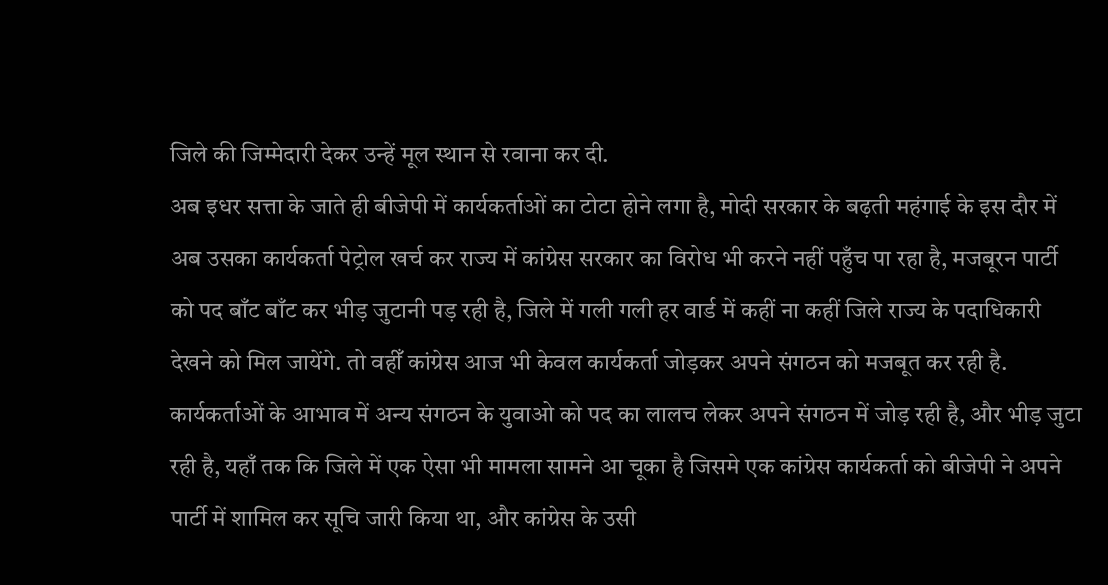जिले की जिम्मेदारी देकर उन्हें मूल स्थान से रवाना कर दी.
अब इधर सत्ता के जाते ही बीजेपी में कार्यकर्ताओं का टोटा होने लगा है, मोदी सरकार के बढ़ती महंगाई के इस दौर में अब उसका कार्यकर्ता पेट्रोल खर्च कर राज्य में कांग्रेस सरकार का विरोध भी करने नहीं पहुँच पा रहा है, मजबूरन पार्टी को पद बाँट बाँट कर भीड़ जुटानी पड़ रही है, जिले में गली गली हर वार्ड में कहीं ना कहीं जिले राज्य के पदाधिकारी देखने को मिल जायेंगे. तो वहीँ कांग्रेस आज भी केवल कार्यकर्ता जोड़कर अपने संगठन को मजबूत कर रही है.
कार्यकर्ताओं के आभाव में अन्य संगठन के युवाओ को पद का लालच लेकर अपने संगठन में जोड़ रही है, और भीड़ जुटा रही है, यहाँ तक कि जिले में एक ऐसा भी मामला सामने आ चूका है जिसमे एक कांग्रेस कार्यकर्ता को बीजेपी ने अपने पार्टी में शामिल कर सूचि जारी किया था, और कांग्रेस के उसी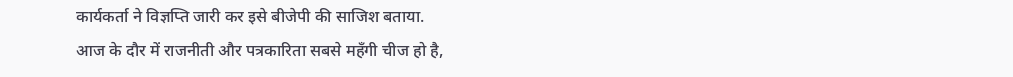कार्यकर्ता ने विज्ञप्ति जारी कर इसे बीजेपी की साजिश बताया.
आज के दौर में राजनीती और पत्रकारिता सबसे महँगी चीज हो है,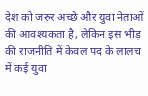देश को जरुर अच्छे और युवा नेताओं की आवश्यकता है, लेकिन इस भीड़ की राजनीति में केवल पद के लालच में कई युवा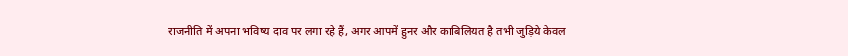राजनीति में अपना भविष्य दाव पर लगा रहे हैं, अगर आपमें हुनर और काबिलियत है तभी जुड़िये केवल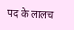पद के लालच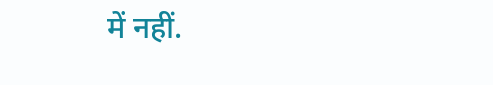में नहीं.